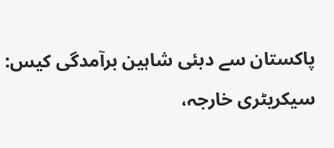پاکستان سے دبئی شاہین برآمدگی کیس: سیکریٹری خارجہ،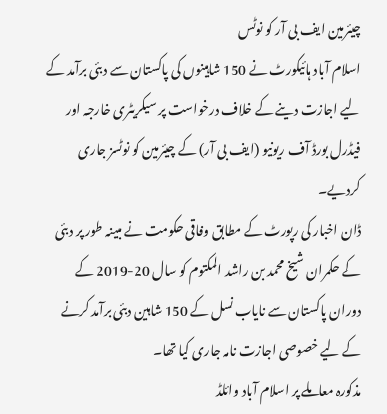چیئرمین ایف بی آر کو نوٹس
اسلام آباد ہائیکورٹ نے 150 شاہینوں کی پاکستان سے دبئی برآمد کے لیے اجازت دینے کے خلاف درخواست پر سیکریٹری خارجہ اور فیڈرل بورڈ آف ریونیو (ایف بی آر) کے چیئرمین کو نوٹسز جاری کردیے۔
ڈان اخبار کی رپورٹ کے مطابق وفاقی حکومت نے مبینہ طور پر دبئی کے حکمران شیخ محمد بن راشد المکتوم کو سال 20-2019 کے دوران پاکستان سے نایاب نسل کے 150 شاہین دبئی برآمد کرنے کے لیے خصوصی اجازت نامہ جاری کیا تھا۔
مذکورہ معاملے پر اسلام آباد وائلڈ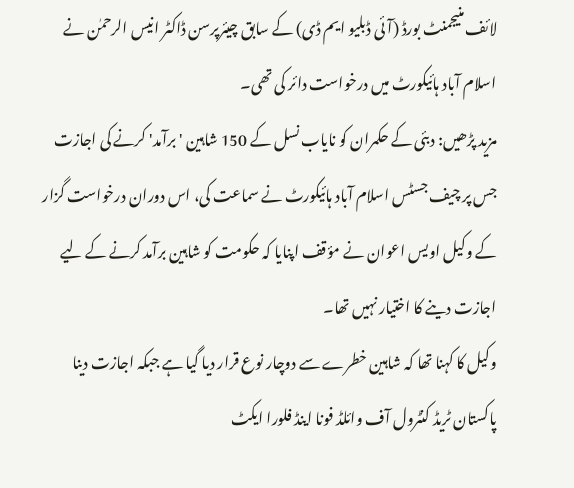لائف منیجمنٹ بورڈ (آئی ڈبلیو ایم ڈی) کے سابق چیئرپرسن ڈاکٹر انیس الرحمٰن نے اسلام آباد ہائیکورٹ میں درخواست دائر کی تھی۔
مزید پڑھیں: دبئی کے حکمران کو نایاب نسل کے 150 شاہین 'برآمد' کرنے کی اجازت
جس پر چیف جسٹس اسلام آباد ہائیکورٹ نے سماعت کی، اس دوران درخواست گزار کے وکیل اویس اعوان نے مؤقف اپنایا کہ حکومت کو شاہین برآمد کرنے کے لیے اجازت دینے کا اختیار نہیں تھا۔
وکیل کا کہنا تھا کہ شاہین خطرے سے دوچار نوع قرار دیا گیا ہے جبکہ اجازت دینا پاکستان ٹریڈ کنٹرول آف وائلڈ فونا اینڈ فلورا ایکٹ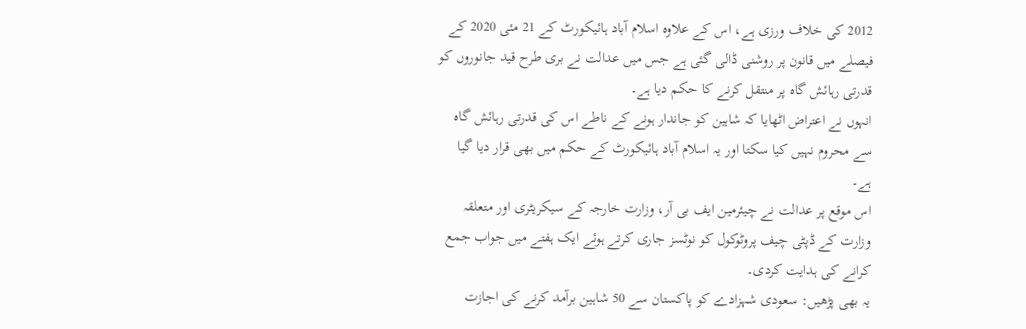2012 کی خلاف ورزی ہے، اس کے علاوہ اسلام آباد ہائیکورٹ کے 21 مئی 2020 کے فیصلے میں قانون پر روشنی ڈالی گئی ہے جس میں عدالت نے بری طرح قید جانوروں کو قدرتی رہائش گاہ پر منتقل کرنے کا حکم دیا ہے۔
انہوں نے اعتراض اٹھایا کہ شاہین کو جاندار ہونے کے ناطے اس کی قدرتی رہائش گاہ سے محروم نہیں کیا سکتا اور یہ اسلام آباد ہائیکورٹ کے حکم میں بھی قرار دیا گیا ہے۔
اس موقع پر عدالت نے چیئرمین ایف بی آر، وزارت خارجہ کے سیکریٹری اور متعلقہ وزارت کے ڈپٹی چیف پروٹوکول کو نوٹسز جاری کرتے ہوئے ایک ہفتے میں جواب جمع کرانے کی ہدایت کردی۔
یہ بھی پڑھیں: سعودی شہزادے کو پاکستان سے 50 شاہین برآمد کرنے کی اجازت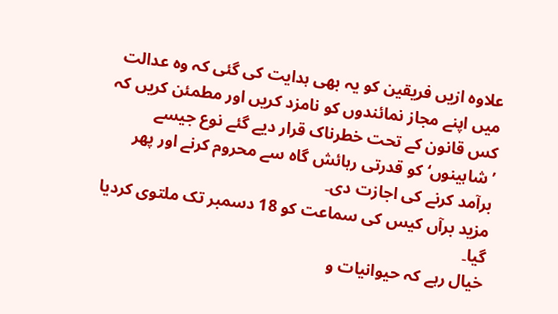علاوہ ازیں فریقین کو یہ بھی ہدایت کی گئی کہ وہ عدالت میں اپنے مجاز نمائندوں کو نامزد کریں اور مطمئن کریں کہ کس قانون کے تحت خطرناک قرار دیے گئے نوع جیسے ’شاہینوں‘ کو قدرتی رہائش گاہ سے محروم کرنے اور پھر برآمد کرنے کی اجازت دی۔
مزید برآں کیس کی سماعت کو 18 دسمبر تک ملتوی کردیا گیا۔
خیال رہے کہ حیوانیات و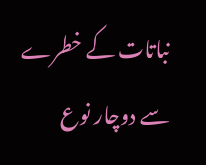نباتات کے خطرے سے دوچار نوع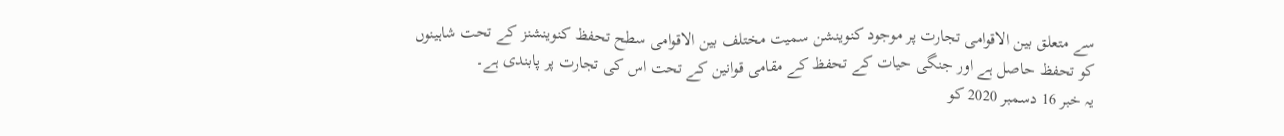سے متعلق بین الاقوامی تجارت پر موجود کنوینشن سمیت مختلف بین الاقوامی سطح تحفظ کنوینشنز کے تحت شاہینوں کو تحفظ حاصل ہے اور جنگی حیات کے تحفظ کے مقامی قوانین کے تحت اس کی تجارت پر پابندی ہے۔
یہ خبر 16 دسمبر 2020 کو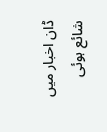ڈان اخبار میں شائع ہوئی